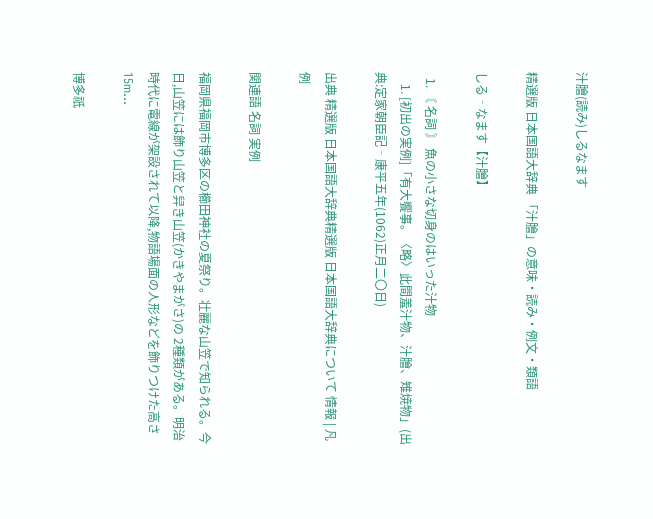汁膾(読み)しるなます

精選版 日本国語大辞典 「汁膾」の意味・読み・例文・類語

しる‐なます【汁膾】

  1. 〘 名詞 〙 魚の小さな切身のはいった汁物
    1. [初出の実例]「有大饗事。〈略〉此間羞汁物、汁膾、雉焼物」(出典:定家朝臣記‐康平五年(1062)正月二〇日)

出典 精選版 日本国語大辞典精選版 日本国語大辞典について 情報 | 凡例

関連語 名詞 実例

福岡県福岡市博多区の櫛田神社の夏祭り。壮麗な山笠で知られる。今日,山笠には飾り山笠と舁き山笠(かきやまがさ)の 2種類がある。明治時代に電線が架設されて以降,物語場面の人形などを飾りつけた高さ 15m...

博多祇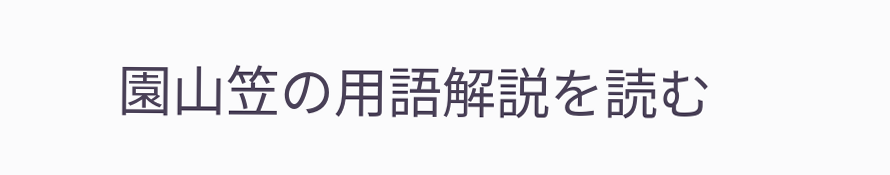園山笠の用語解説を読む